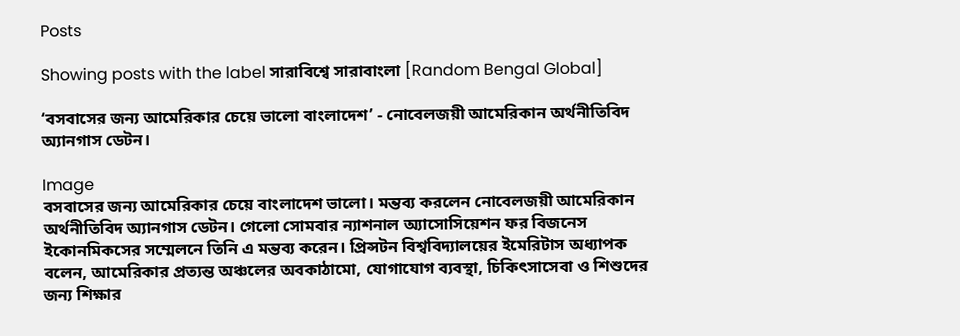Posts

Showing posts with the label সারাবিশ্বে সারাবাংলা [Random Bengal Global]

‘বসবাসের জন্য আমেরিকার চেয়ে ভালো বাংলাদেশ’ - নোবেলজয়ী আমেরিকান অর্থনীতিবিদ অ্যানগাস ডেটন।

Image
বসবাসের জন্য আমেরিকার চেয়ে বাংলাদেশ ভালো। মন্তব্য করলেন নোবেলজয়ী আমেরিকান অর্থনীতিবিদ অ্যানগাস ডেটন। গেলো সোমবার ন্যাশনাল অ্যাসোসিয়েশন ফর বিজনেস ইকোনমিকসের সম্মেলনে তিনি এ মন্তব্য করেন। প্রিন্সটন বিশ্ববিদ্যালয়ের ইমেরিটাস অধ্যাপক বলেন, আমেরিকার প্রত্যন্ত অঞ্চলের অবকাঠামো, যোগাযোগ ব্যবস্থা, চিকিৎসাসেবা ও শিশুদের জন্য শিক্ষার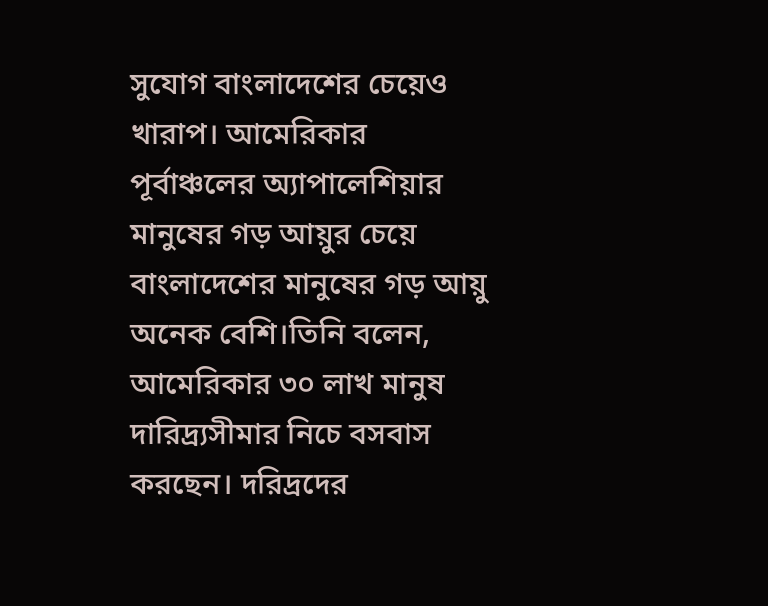সুযোগ বাংলাদেশের চেয়েও খারাপ। আমেরিকার পূর্বাঞ্চলের অ্যাপালেশিয়ার মানুষের গড় আয়ুর চেয়ে বাংলাদেশের মানুষের গড় আয়ু অনেক বেশি।তিনি বলেন, আমেরিকার ৩০ লাখ মানুষ দারিদ্র্যসীমার নিচে বসবাস করছেন। দরিদ্রদের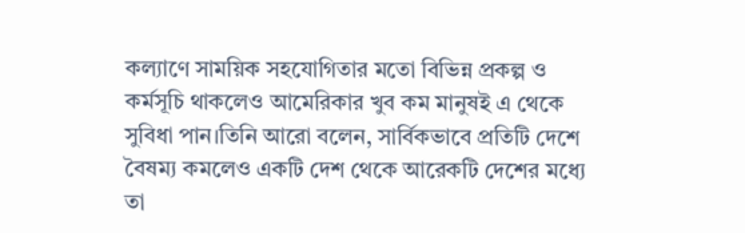কল্যাণে সাময়িক সহযোগিতার মতো বিভিন্ন প্রকল্প ও কর্মসূচি থাকলেও আমেরিকার খুব কম মানুষই এ থেকে সুবিধা পান।তিনি আরো বলেন, সার্বিকভাবে প্রতিটি দেশে বৈষম্য কমলেও একটি দেশ থেকে আরেকটি দেশের মধ্যে তা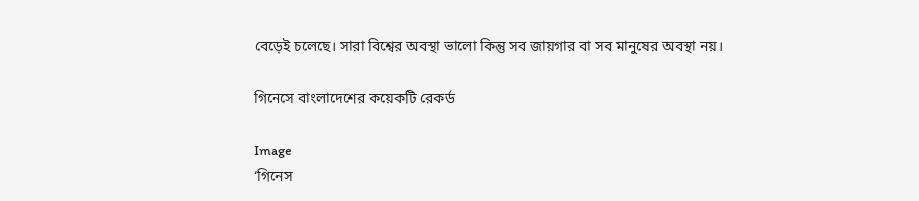বেড়েই চলেছে। সারা বিশ্বের অবস্থা ভালো কিন্তু সব জায়গার বা সব মানুষের অবস্থা নয়।

গিনেসে বাংলাদেশের কয়েকটি রেকর্ড

Image
‘গিনেস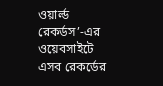ওয়ার্ল্ড রেকর্ডস’-এর ওয়েবসাইটে এসব রেকর্ডের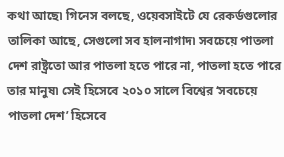কথা আছে৷ গিনেস বলছে, ওয়েবসাইটে যে রেকর্ডগুলোর তালিকা আছে, সেগুলো সব হালনাগাদ৷ সবচেয়ে পাতলা দেশ রাষ্ট্রতো আর পাতলা হতে পারে না, পাতলা হতে পারে তার মানুষ৷ সেই হিসেবে ২০১০ সালে বিশ্বের ‘সবচেয়ে পাতলা দেশ’ হিসেবে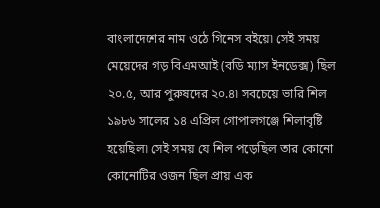বাংলাদেশের নাম ওঠে গিনেস বইয়ে৷ সেই সময় মেয়েদের গড় বিএমআই (বডি ম্যাস ইনডেক্স) ছিল ২০.৫, আর পুরুষদের ২০.৪৷ সবচেয়ে ভারি শিল ১৯৮৬ সালের ১৪ এপ্রিল গোপালগঞ্জে শিলাবৃষ্টি হয়েছিল৷ সেই সময় যে শিল পড়েছিল তার কোনো কোনোটির ওজন ছিল প্রায় এক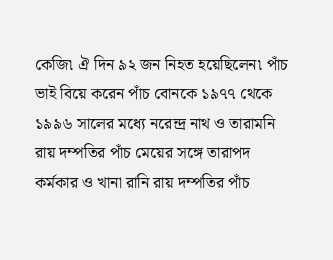কেজি৷ ঐ দিন ৯২ জন নিহত হয়েছিলেন৷ পাঁচ ভাই বিয়ে করেন পাঁচ বোনকে ১৯৭৭ থেকে ১৯৯৬ সালের মধ্যে নরেন্দ্র নাথ ও তারামনি রায় দম্পতির পাঁচ মেয়ের সঙ্গে তারাপদ কর্মকার ও খানা রানি রায় দম্পতির পাঁচ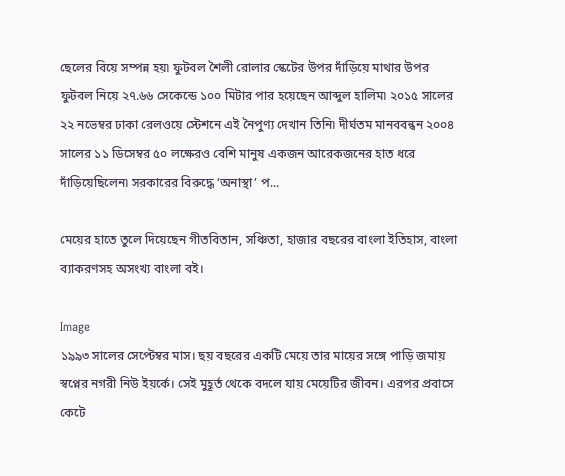ছেলের বিয়ে সম্পন্ন হয়৷ ফুটবল শৈলী রোলার স্কেটের উপর দাঁড়িয়ে মাথার উপর ফুটবল নিয়ে ২৭.৬৬ সেকেন্ডে ১০০ মিটার পার হয়েছেন আব্দুল হালিম৷ ২০১৫ সালের ২২ নভেম্বর ঢাকা রেলওয়ে স্টেশনে এই নৈপুণ্য দেখান তিনি৷ দীর্ঘতম মানববন্ধন ২০০৪ সালের ১১ ডিসেম্বর ৫০ লক্ষেরও বেশি মানুষ একজন আরেকজনের হাত ধরে দাঁড়িয়েছিলেন৷ সরকারের বিরুদ্ধে ‘অনাস্থা’ প...

মেয়ের হাতে তুলে দিয়েছেন গীতবিতান, সঞ্চিতা, হাজার বছরের বাংলা ইতিহাস, বাংলা ব্যাকরণসহ অসংখ্য বাংলা বই।

Image
১৯৯৩ সালের সেপ্টেম্বর মাস। ছয় বছরের একটি মেয়ে তার মায়ের সঙ্গে পাড়ি জমায় স্বপ্নের নগরী নিউ ইয়র্কে। সেই মুহূর্ত থেকে বদলে যায় মেয়েটির জীবন। এরপর প্রবাসে কেটে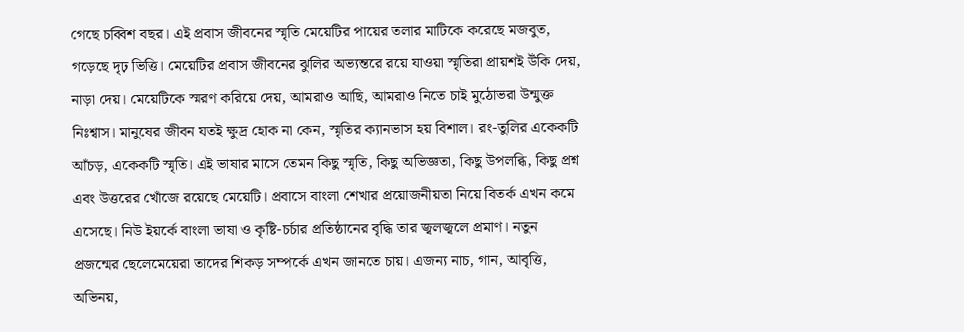গেছে চব্বিশ বছর। এই প্রবাস জীবনের স্মৃতি মেয়েটির পায়ের তলার মাটিকে করেছে মজবুত, গড়েছে দৃঢ় ভিত্তি। মেয়েটির প্রবাস জীবনের ঝুলির অভ্যন্তরে রয়ে যাওয়া স্মৃতিরা প্রায়শই উঁকি দেয়, নাড়া দেয়। মেয়েটিকে স্মরণ করিয়ে দেয়, আমরাও আছি, আমরাও নিতে চাই মুঠোভরা উন্মুক্ত নিঃশ্বাস। মানুষের জীবন যতই ক্ষুদ্র হোক না কেন, স্মৃতির ক্যানভাস হয় বিশাল। রং-তুলির একেকটি আঁচড়, একেকটি স্মৃতি। এই ভাষার মাসে তেমন কিছু স্মৃতি, কিছু অভিজ্ঞতা, কিছু উপলব্ধি, কিছু প্রশ্ন এবং উত্তরের খোঁজে রয়েছে মেয়েটি। প্রবাসে বাংলা শেখার প্রয়োজনীয়তা নিয়ে বিতর্ক এখন কমে এসেছে। নিউ ইয়র্কে বাংলা ভাষা ও কৃষ্টি-চর্চার প্রতিষ্ঠানের বৃদ্ধি তার জ্বলজ্বলে প্রমাণ। নতুন প্রজন্মের ছেলেমেয়েরা তাদের শিকড় সম্পর্কে এখন জানতে চায়। এজন্য নাচ, গান, আবৃত্তি, অভিনয়,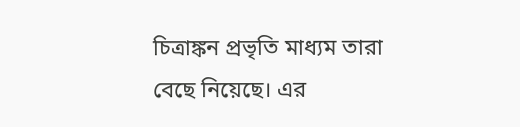চিত্রাঙ্কন প্রভৃতি মাধ্যম তারা বেছে নিয়েছে। এর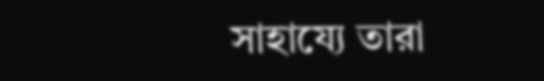সাহায্যে তারা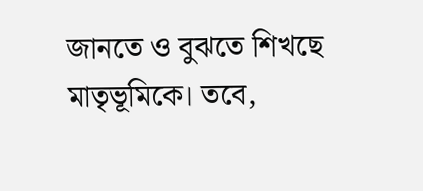জানতে ও বুঝতে শিখছে মাতৃভূমিকে। তবে,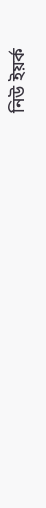নিউ ইয়র্ক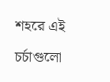শহরে এই চর্চাগুলো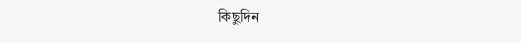কিছুদিন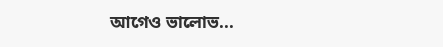আগেও ভালোভ...